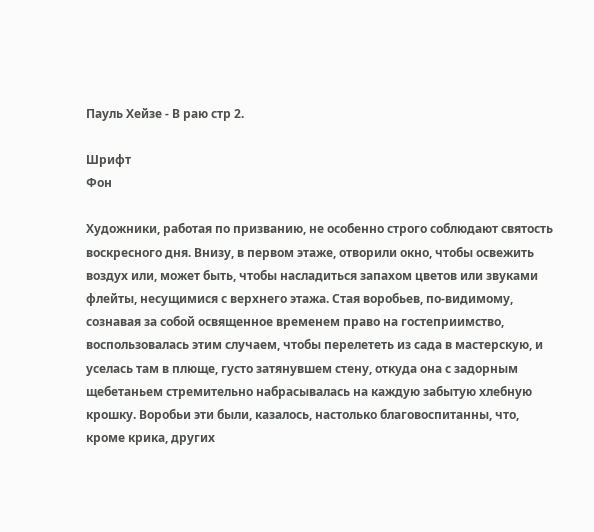Пауль Хейзе - В раю стр 2.

Шрифт
Фон

Художники, работая по призванию, не особенно строго соблюдают святость воскресного дня. Внизу, в первом этаже, отворили окно, чтобы освежить воздух или, может быть, чтобы насладиться запахом цветов или звуками флейты, несущимися с верхнего этажа. Стая воробьев, по-видимому, сознавая за собой освященное временем право на гостеприимство, воспользовалась этим случаем, чтобы перелететь из сада в мастерскую, и уселась там в плюще, густо затянувшем стену, откуда она с задорным щебетаньем стремительно набрасывалась на каждую забытую хлебную крошку. Воробьи эти были, казалось, настолько благовоспитанны, что, кроме крика, других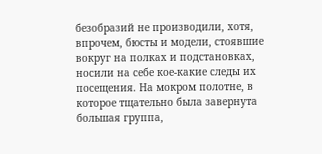безобразий не производили, хотя, впрочем, бюсты и модели, стоявшие вокруг на полках и подстановках, носили на себе кое-какие следы их посещения. На мокром полотне, в которое тщательно была завернута большая группа,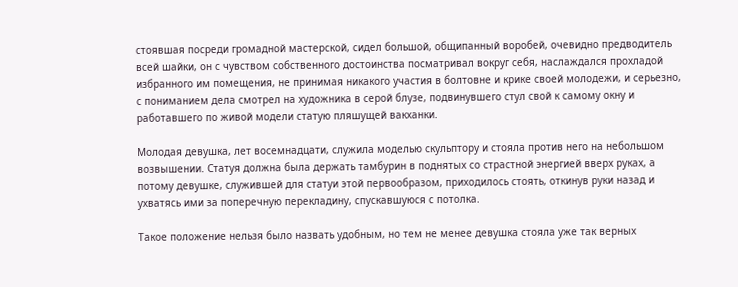стоявшая посреди громадной мастерской, сидел большой, общипанный воробей, очевидно предводитель всей шайки, он с чувством собственного достоинства посматривал вокруг себя, наслаждался прохладой избранного им помещения, не принимая никакого участия в болтовне и крике своей молодежи, и серьезно, с пониманием дела смотрел на художника в серой блузе, подвинувшего стул свой к самому окну и работавшего по живой модели статую пляшущей вакханки.

Молодая девушка, лет восемнадцати, служила моделью скульптору и стояла против него на небольшом возвышении. Статуя должна была держать тамбурин в поднятых со страстной энергией вверх руках, а потому девушке, служившей для статуи этой первообразом, приходилось стоять, откинув руки назад и ухватясь ими за поперечную перекладину, спускавшуюся с потолка.

Такое положение нельзя было назвать удобным, но тем не менее девушка стояла уже так верных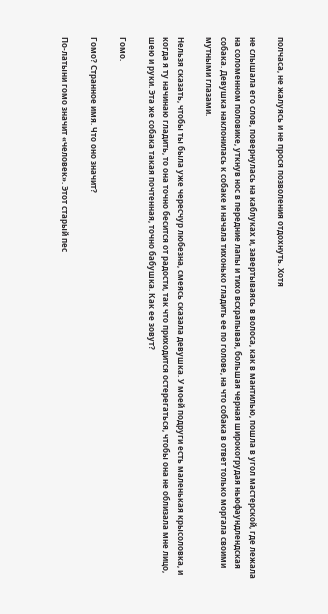полчаса, не жалуясь и не прося позволения отдохнуть. Хотя

не слышала его слов, повернулась на каблуках и, завертываясь в волоса, как в мантилью, пошла в угол мастерской, где лежала на соломенном половике, уткнув нос в передние лапы и тихо всхрапывая, большая черная широкогрудая ньюфаундлендская собака. Девушка наклонилась к собаке и начала тихонько гладить ее по голове, на что собака в ответ только моргала своими мутными глазами.

Нельзя сказать, чтобы ты была уже чересчур любезна, смеясь сказала девушка. У моей подруги есть маленькая крысоловка, и когда я ту начинаю гладить, то она точно бесится от радости, так что приходится остерегаться, чтобы она не облизала мне лицо, шею и руки. Эта же собака такая почтенная, точно бабушка. Как ее зовут?

Гомо.

Гомо? Странное имя. Что оно значит?

По-латыни гомо значит «человек». Этот старый пес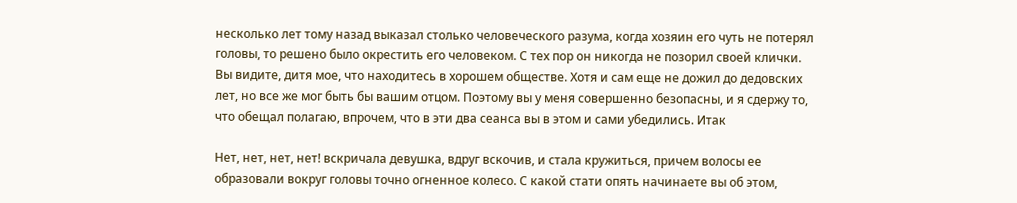несколько лет тому назад выказал столько человеческого разума, когда хозяин его чуть не потерял головы, то решено было окрестить его человеком. С тех пор он никогда не позорил своей клички. Вы видите, дитя мое, что находитесь в хорошем обществе. Хотя и сам еще не дожил до дедовских лет, но все же мог быть бы вашим отцом. Поэтому вы у меня совершенно безопасны, и я сдержу то, что обещал полагаю, впрочем, что в эти два сеанса вы в этом и сами убедились. Итак

Нет, нет, нет, нет! вскричала девушка, вдруг вскочив, и стала кружиться, причем волосы ее образовали вокруг головы точно огненное колесо. С какой стати опять начинаете вы об этом,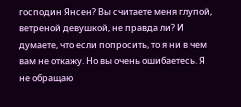господин Янсен? Вы считаете меня глупой, ветреной девушкой, не правда ли? И думаете, что если попросить, то я ни в чем вам не откажу. Но вы очень ошибаетесь. Я не обращаю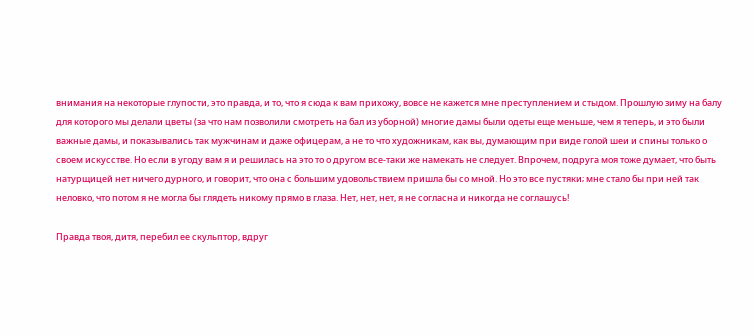внимания на некоторые глупости, это правда, и то, что я сюда к вам прихожу, вовсе не кажется мне преступлением и стыдом. Прошлую зиму на балу для которого мы делали цветы (за что нам позволили смотреть на бал из уборной) многие дамы были одеты еще меньше, чем я теперь, и это были важные дамы, и показывались так мужчинам и даже офицерам, а не то что художникам, как вы, думающим при виде голой шеи и спины только о своем искусстве. Но если в угоду вам я и решилась на это то о другом все-таки же намекать не следует. Впрочем, подруга моя тоже думает, что быть натурщицей нет ничего дурного, и говорит, что она с большим удовольствием пришла бы со мной. Но это все пустяки; мне стало бы при ней так неловко, что потом я не могла бы глядеть никому прямо в глаза. Нет, нет, нет, я не согласна и никогда не соглашусь!

Правда твоя, дитя, перебил ее скульптор, вдруг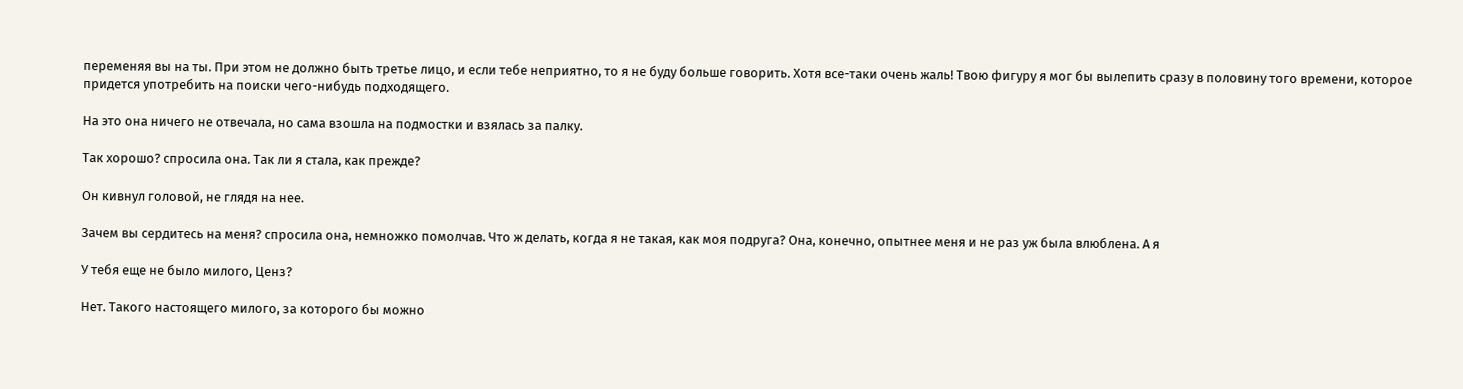переменяя вы на ты. При этом не должно быть третье лицо, и если тебе неприятно, то я не буду больше говорить. Хотя все-таки очень жаль! Твою фигуру я мог бы вылепить сразу в половину того времени, которое придется употребить на поиски чего-нибудь подходящего.

На это она ничего не отвечала, но сама взошла на подмостки и взялась за палку.

Так хорошо? спросила она. Так ли я стала, как прежде?

Он кивнул головой, не глядя на нее.

Зачем вы сердитесь на меня? спросила она, немножко помолчав. Что ж делать, когда я не такая, как моя подруга? Она, конечно, опытнее меня и не раз уж была влюблена. А я

У тебя еще не было милого, Ценз?

Нет. Такого настоящего милого, за которого бы можно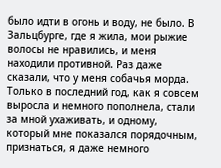было идти в огонь и воду, не было. В Зальцбурге, где я жила, мои рыжие волосы не нравились, и меня находили противной. Раз даже сказали, что у меня собачья морда. Только в последний год, как я совсем выросла и немного пополнела, стали за мной ухаживать, и одному, который мне показался порядочным, признаться, я даже немного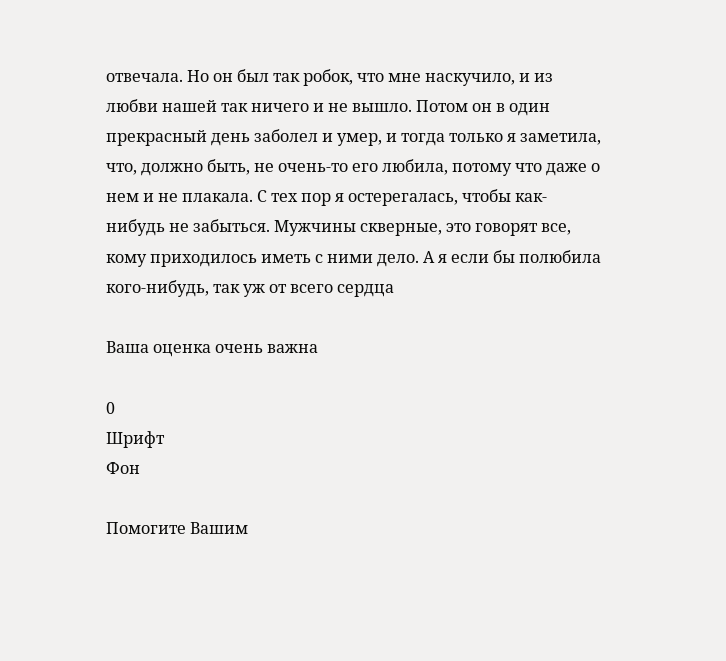отвечала. Но он был так робок, что мне наскучило, и из любви нашей так ничего и не вышло. Потом он в один прекрасный день заболел и умер, и тогда только я заметила, что, должно быть, не очень-то его любила, потому что даже о нем и не плакала. С тех пор я остерегалась, чтобы как-нибудь не забыться. Мужчины скверные, это говорят все, кому приходилось иметь с ними дело. А я если бы полюбила кого-нибудь, так уж от всего сердца

Ваша оценка очень важна

0
Шрифт
Фон

Помогите Вашим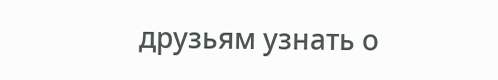друзьям узнать о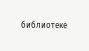библиотеке